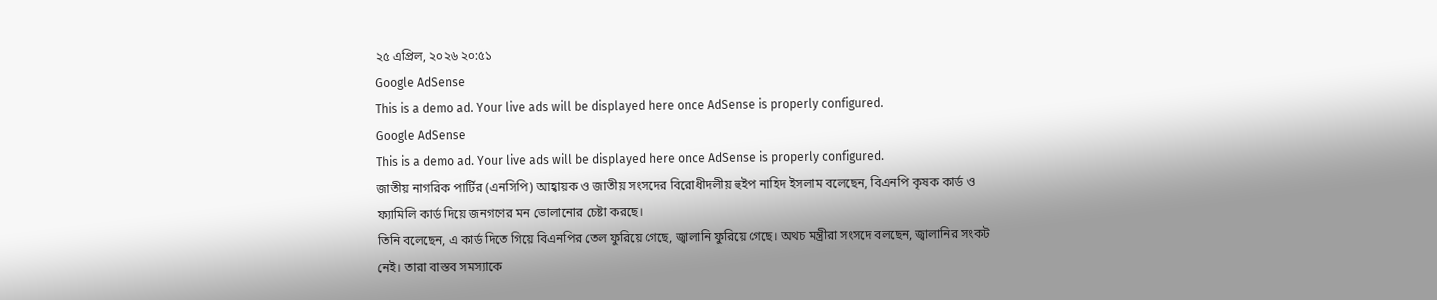২৫ এপ্রিল, ২০২৬ ২০:৫১
Google AdSense
This is a demo ad. Your live ads will be displayed here once AdSense is properly configured.
Google AdSense
This is a demo ad. Your live ads will be displayed here once AdSense is properly configured.
জাতীয় নাগরিক পার্টির (এনসিপি) আহ্বায়ক ও জাতীয় সংসদের বিরোধীদলীয় হুইপ নাহিদ ইসলাম বলেছেন, বিএনপি কৃষক কার্ড ও ফ্যামিলি কার্ড দিয়ে জনগণের মন ভোলানোর চেষ্টা করছে।
তিনি বলেছেন, এ কার্ড দিতে গিয়ে বিএনপির তেল ফুরিয়ে গেছে, জ্বালানি ফুরিয়ে গেছে। অথচ মন্ত্রীরা সংসদে বলছেন, জ্বালানির সংকট নেই। তারা বাস্তব সমস্যাকে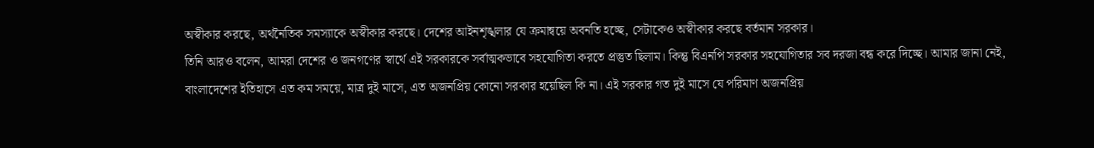অস্বীকার করছে, অর্থনৈতিক সমস্যাকে অস্বীকার করছে। দেশের আইনশৃঙ্খলার যে ক্রমান্বয়ে অবনতি হচ্ছে, সেটাকেও অস্বীকার করছে বর্তমান সরকার।
তিনি আরও বলেন, আমরা দেশের ও জনগণের স্বার্থে এই সরকারকে সর্বাত্মকভাবে সহযোগিতা করতে প্রস্তুত ছিলাম। কিন্তু বিএনপি সরকার সহযোগিতার সব দরজা বন্ধ করে দিচ্ছে। আমার জানা নেই, বাংলাদেশের ইতিহাসে এত কম সময়ে, মাত্র দুই মাসে, এত অজনপ্রিয় কোনো সরকার হয়েছিল কি না। এই সরকার গত দুই মাসে যে পরিমাণ অজনপ্রিয়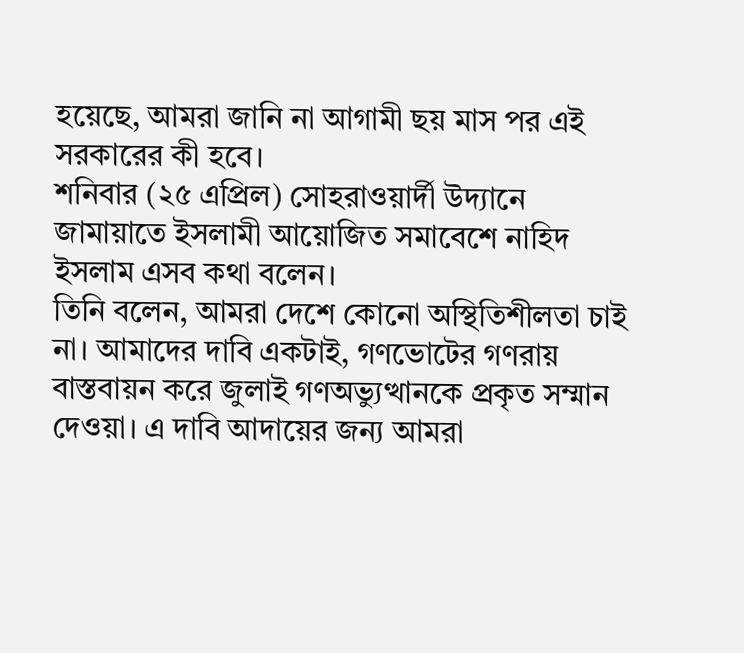হয়েছে, আমরা জানি না আগামী ছয় মাস পর এই সরকারের কী হবে।
শনিবার (২৫ এপ্রিল) সোহরাওয়ার্দী উদ্যানে জামায়াতে ইসলামী আয়োজিত সমাবেশে নাহিদ ইসলাম এসব কথা বলেন।
তিনি বলেন, আমরা দেশে কোনো অস্থিতিশীলতা চাই না। আমাদের দাবি একটাই, গণভোটের গণরায় বাস্তবায়ন করে জুলাই গণঅভ্যুত্থানকে প্রকৃত সম্মান দেওয়া। এ দাবি আদায়ের জন্য আমরা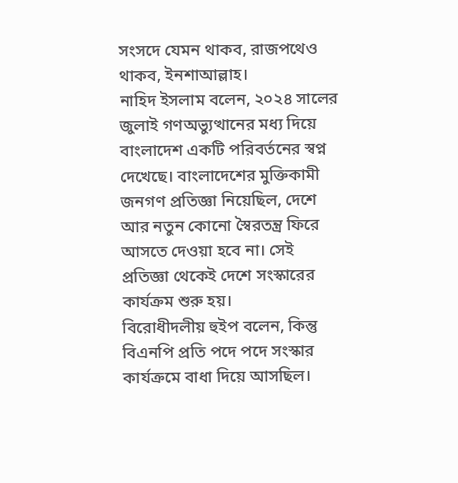সংসদে যেমন থাকব, রাজপথেও থাকব, ইনশাআল্লাহ।
নাহিদ ইসলাম বলেন, ২০২৪ সালের জুলাই গণঅভ্যুত্থানের মধ্য দিয়ে বাংলাদেশ একটি পরিবর্তনের স্বপ্ন দেখেছে। বাংলাদেশের মুক্তিকামী জনগণ প্রতিজ্ঞা নিয়েছিল, দেশে আর নতুন কোনো স্বৈরতন্ত্র ফিরে আসতে দেওয়া হবে না। সেই প্রতিজ্ঞা থেকেই দেশে সংস্কারের কার্যক্রম শুরু হয়।
বিরোধীদলীয় হুইপ বলেন, কিন্তু বিএনপি প্রতি পদে পদে সংস্কার কার্যক্রমে বাধা দিয়ে আসছিল।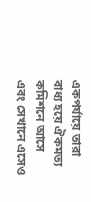একপর্যায়ে তারা বাধ্য হয়ে ঐকমত্য কমিশনে আসে এবং সেখানে এসেও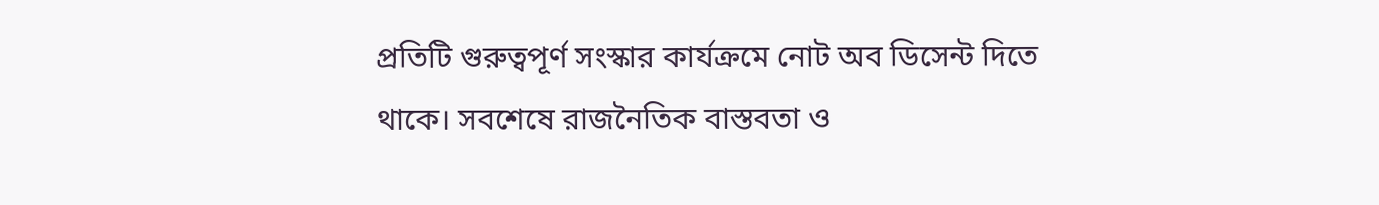প্রতিটি গুরুত্বপূর্ণ সংস্কার কার্যক্রমে নোট অব ডিসেন্ট দিতে থাকে। সবশেষে রাজনৈতিক বাস্তবতা ও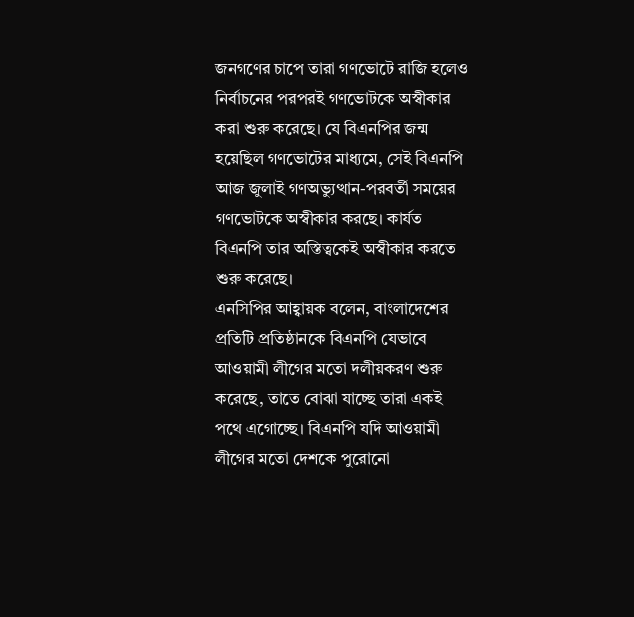জনগণের চাপে তারা গণভোটে রাজি হলেও নির্বাচনের পরপরই গণভোটকে অস্বীকার করা শুরু করেছে। যে বিএনপির জন্ম হয়েছিল গণভোটের মাধ্যমে, সেই বিএনপি আজ জুলাই গণঅভ্যুত্থান-পরবর্তী সময়ের গণভোটকে অস্বীকার করছে। কার্যত বিএনপি তার অস্তিত্বকেই অস্বীকার করতে শুরু করেছে।
এনসিপির আহ্বায়ক বলেন, বাংলাদেশের প্রতিটি প্রতিষ্ঠানকে বিএনপি যেভাবে আওয়ামী লীগের মতো দলীয়করণ শুরু করেছে, তাতে বোঝা যাচ্ছে তারা একই পথে এগোচ্ছে। বিএনপি যদি আওয়ামী লীগের মতো দেশকে পুরোনো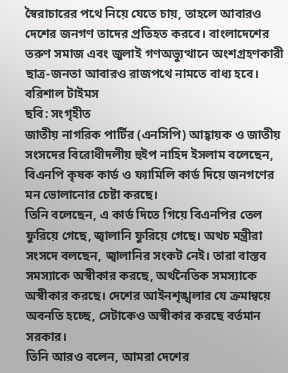স্বৈরাচারের পথে নিয়ে যেতে চায়, তাহলে আবারও দেশের জনগণ তাদের প্রতিহত করবে। বাংলাদেশের তরুণ সমাজ এবং জুলাই গণঅভ্যুত্থানে অংশগ্রহণকারী ছাত্র-জনতা আবারও রাজপথে নামতে বাধ্য হবে।
বরিশাল টাইমস
ছবি: সংগৃহীত
জাতীয় নাগরিক পার্টির (এনসিপি) আহ্বায়ক ও জাতীয় সংসদের বিরোধীদলীয় হুইপ নাহিদ ইসলাম বলেছেন, বিএনপি কৃষক কার্ড ও ফ্যামিলি কার্ড দিয়ে জনগণের মন ভোলানোর চেষ্টা করছে।
তিনি বলেছেন, এ কার্ড দিতে গিয়ে বিএনপির তেল ফুরিয়ে গেছে, জ্বালানি ফুরিয়ে গেছে। অথচ মন্ত্রীরা সংসদে বলছেন, জ্বালানির সংকট নেই। তারা বাস্তব সমস্যাকে অস্বীকার করছে, অর্থনৈতিক সমস্যাকে অস্বীকার করছে। দেশের আইনশৃঙ্খলার যে ক্রমান্বয়ে অবনতি হচ্ছে, সেটাকেও অস্বীকার করছে বর্তমান সরকার।
তিনি আরও বলেন, আমরা দেশের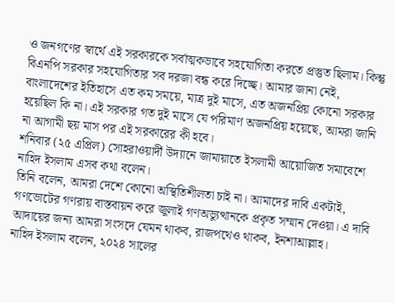ও জনগণের স্বার্থে এই সরকারকে সর্বাত্মকভাবে সহযোগিতা করতে প্রস্তুত ছিলাম। কিন্তু বিএনপি সরকার সহযোগিতার সব দরজা বন্ধ করে দিচ্ছে। আমার জানা নেই, বাংলাদেশের ইতিহাসে এত কম সময়ে, মাত্র দুই মাসে, এত অজনপ্রিয় কোনো সরকার হয়েছিল কি না। এই সরকার গত দুই মাসে যে পরিমাণ অজনপ্রিয় হয়েছে, আমরা জানি না আগামী ছয় মাস পর এই সরকারের কী হবে।
শনিবার (২৫ এপ্রিল) সোহরাওয়ার্দী উদ্যানে জামায়াতে ইসলামী আয়োজিত সমাবেশে নাহিদ ইসলাম এসব কথা বলেন।
তিনি বলেন, আমরা দেশে কোনো অস্থিতিশীলতা চাই না। আমাদের দাবি একটাই, গণভোটের গণরায় বাস্তবায়ন করে জুলাই গণঅভ্যুত্থানকে প্রকৃত সম্মান দেওয়া। এ দাবি আদায়ের জন্য আমরা সংসদে যেমন থাকব, রাজপথেও থাকব, ইনশাআল্লাহ।
নাহিদ ইসলাম বলেন, ২০২৪ সালের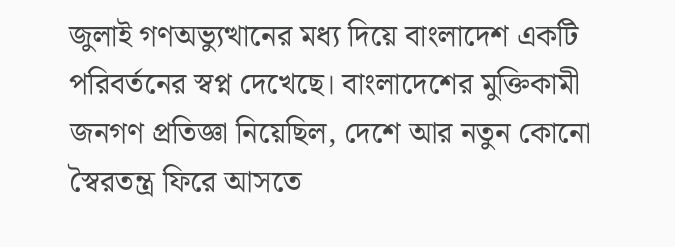জুলাই গণঅভ্যুত্থানের মধ্য দিয়ে বাংলাদেশ একটি পরিবর্তনের স্বপ্ন দেখেছে। বাংলাদেশের মুক্তিকামী জনগণ প্রতিজ্ঞা নিয়েছিল, দেশে আর নতুন কোনো স্বৈরতন্ত্র ফিরে আসতে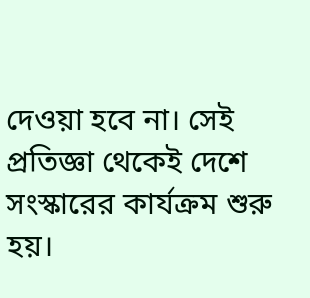দেওয়া হবে না। সেই প্রতিজ্ঞা থেকেই দেশে সংস্কারের কার্যক্রম শুরু হয়।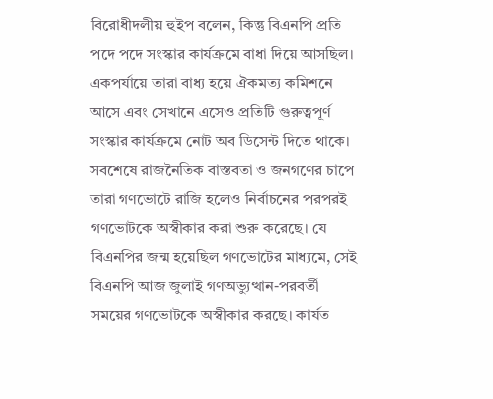বিরোধীদলীয় হুইপ বলেন, কিন্তু বিএনপি প্রতি পদে পদে সংস্কার কার্যক্রমে বাধা দিয়ে আসছিল। একপর্যায়ে তারা বাধ্য হয়ে ঐকমত্য কমিশনে আসে এবং সেখানে এসেও প্রতিটি গুরুত্বপূর্ণ সংস্কার কার্যক্রমে নোট অব ডিসেন্ট দিতে থাকে। সবশেষে রাজনৈতিক বাস্তবতা ও জনগণের চাপে তারা গণভোটে রাজি হলেও নির্বাচনের পরপরই গণভোটকে অস্বীকার করা শুরু করেছে। যে বিএনপির জন্ম হয়েছিল গণভোটের মাধ্যমে, সেই বিএনপি আজ জুলাই গণঅভ্যুত্থান-পরবর্তী সময়ের গণভোটকে অস্বীকার করছে। কার্যত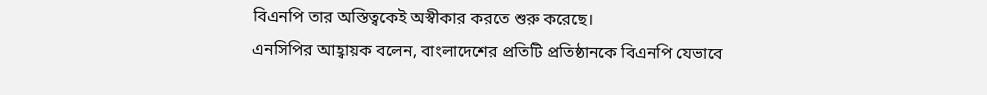বিএনপি তার অস্তিত্বকেই অস্বীকার করতে শুরু করেছে।
এনসিপির আহ্বায়ক বলেন, বাংলাদেশের প্রতিটি প্রতিষ্ঠানকে বিএনপি যেভাবে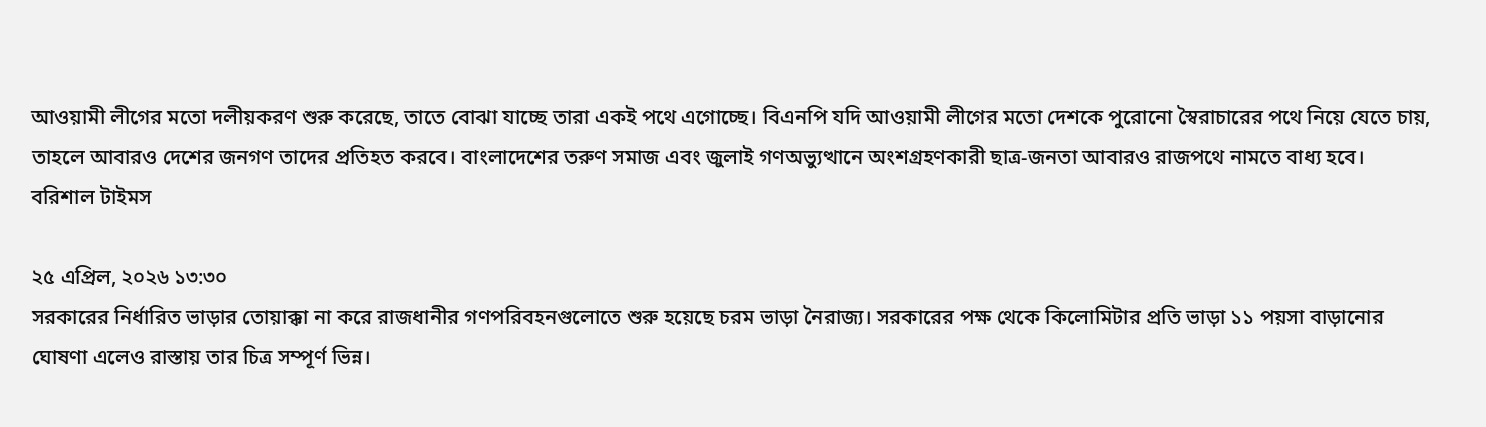আওয়ামী লীগের মতো দলীয়করণ শুরু করেছে, তাতে বোঝা যাচ্ছে তারা একই পথে এগোচ্ছে। বিএনপি যদি আওয়ামী লীগের মতো দেশকে পুরোনো স্বৈরাচারের পথে নিয়ে যেতে চায়, তাহলে আবারও দেশের জনগণ তাদের প্রতিহত করবে। বাংলাদেশের তরুণ সমাজ এবং জুলাই গণঅভ্যুত্থানে অংশগ্রহণকারী ছাত্র-জনতা আবারও রাজপথে নামতে বাধ্য হবে।
বরিশাল টাইমস

২৫ এপ্রিল, ২০২৬ ১৩:৩০
সরকারের নির্ধারিত ভাড়ার তোয়াক্কা না করে রাজধানীর গণপরিবহনগুলোতে শুরু হয়েছে চরম ভাড়া নৈরাজ্য। সরকারের পক্ষ থেকে কিলোমিটার প্রতি ভাড়া ১১ পয়সা বাড়ানোর ঘোষণা এলেও রাস্তায় তার চিত্র সম্পূর্ণ ভিন্ন।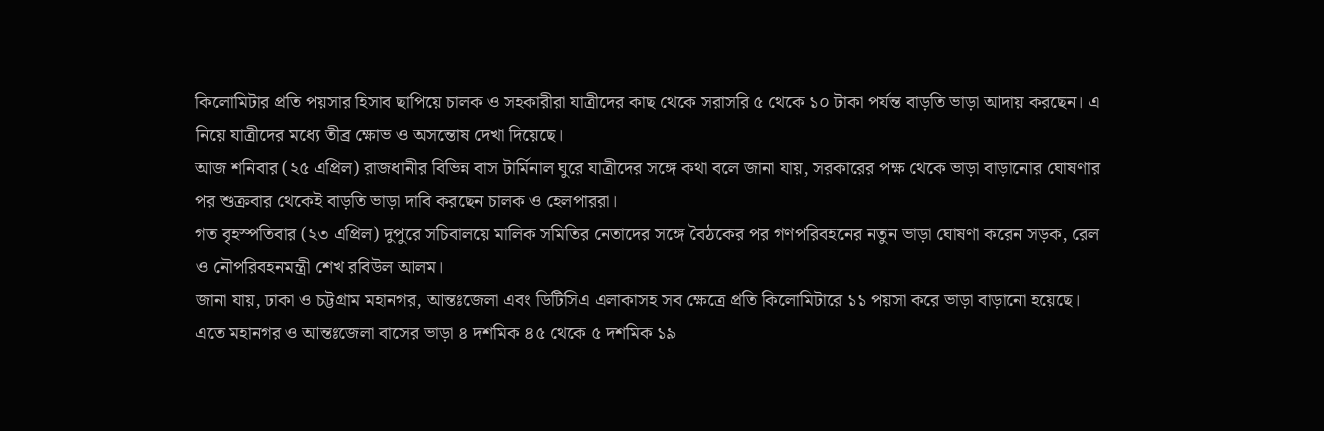কিলোমিটার প্রতি পয়সার হিসাব ছাপিয়ে চালক ও সহকারীরা যাত্রীদের কাছ থেকে সরাসরি ৫ থেকে ১০ টাকা পর্যন্ত বাড়তি ভাড়া আদায় করছেন। এ নিয়ে যাত্রীদের মধ্যে তীব্র ক্ষোভ ও অসন্তোষ দেখা দিয়েছে।
আজ শনিবার (২৫ এপ্রিল) রাজধানীর বিভিন্ন বাস টার্মিনাল ঘুরে যাত্রীদের সঙ্গে কথা বলে জানা যায়, সরকারের পক্ষ থেকে ভাড়া বাড়ানোর ঘোষণার পর শুক্রবার থেকেই বাড়তি ভাড়া দাবি করছেন চালক ও হেলপাররা।
গত বৃহস্পতিবার (২৩ এপ্রিল) দুপুরে সচিবালয়ে মালিক সমিতির নেতাদের সঙ্গে বৈঠকের পর গণপরিবহনের নতুন ভাড়া ঘোষণা করেন সড়ক, রেল ও নৌপরিবহনমন্ত্রী শেখ রবিউল আলম।
জানা যায়, ঢাকা ও চট্টগ্রাম মহানগর, আন্তঃজেলা এবং ডিটিসিএ এলাকাসহ সব ক্ষেত্রে প্রতি কিলোমিটারে ১১ পয়সা করে ভাড়া বাড়ানো হয়েছে। এতে মহানগর ও আন্তঃজেলা বাসের ভাড়া ৪ দশমিক ৪৫ থেকে ৫ দশমিক ১৯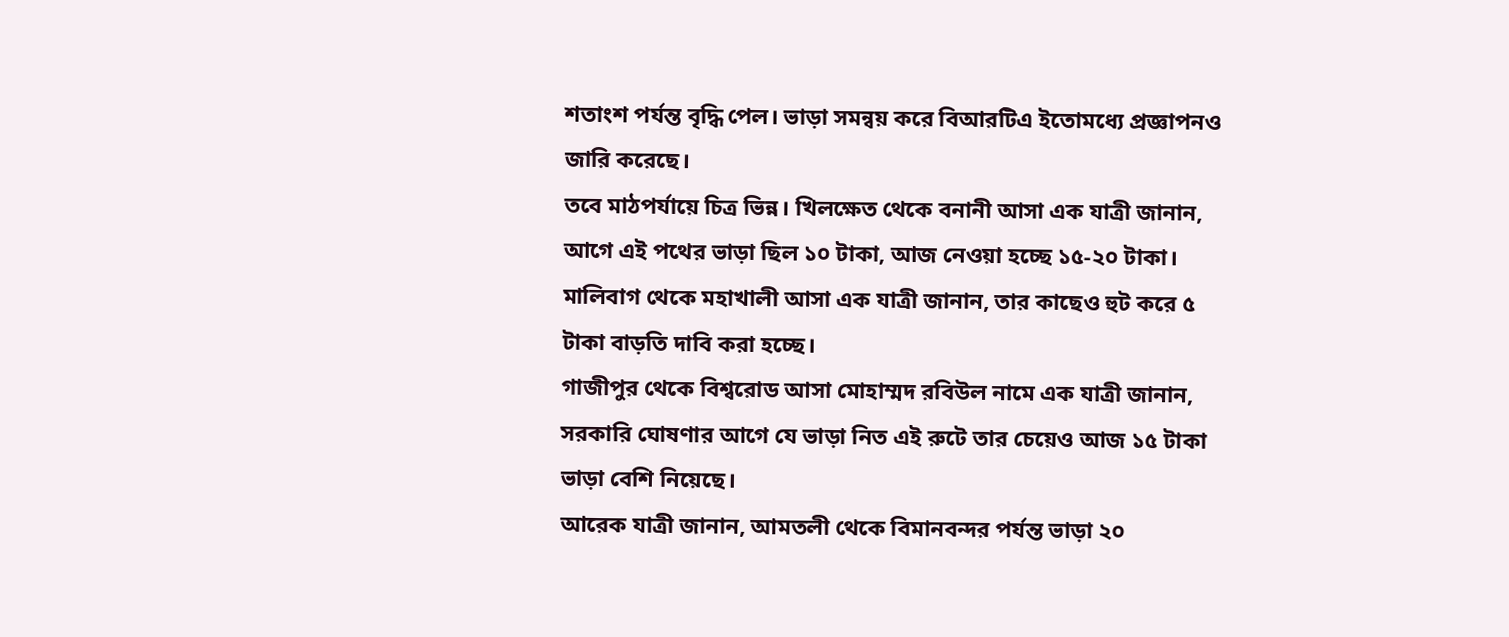শতাংশ পর্যন্ত বৃদ্ধি পেল। ভাড়া সমন্বয় করে বিআরটিএ ইতোমধ্যে প্রজ্ঞাপনও জারি করেছে।
তবে মাঠপর্যায়ে চিত্র ভিন্ন। খিলক্ষেত থেকে বনানী আসা এক যাত্রী জানান, আগে এই পথের ভাড়া ছিল ১০ টাকা, আজ নেওয়া হচ্ছে ১৫-২০ টাকা। মালিবাগ থেকে মহাখালী আসা এক যাত্রী জানান, তার কাছেও হুট করে ৫ টাকা বাড়তি দাবি করা হচ্ছে।
গাজীপুর থেকে বিশ্বরোড আসা মোহাম্মদ রবিউল নামে এক যাত্রী জানান, সরকারি ঘোষণার আগে যে ভাড়া নিত এই রুটে তার চেয়েও আজ ১৫ টাকা ভাড়া বেশি নিয়েছে।
আরেক যাত্রী জানান, আমতলী থেকে বিমানবন্দর পর্যন্ত ভাড়া ২০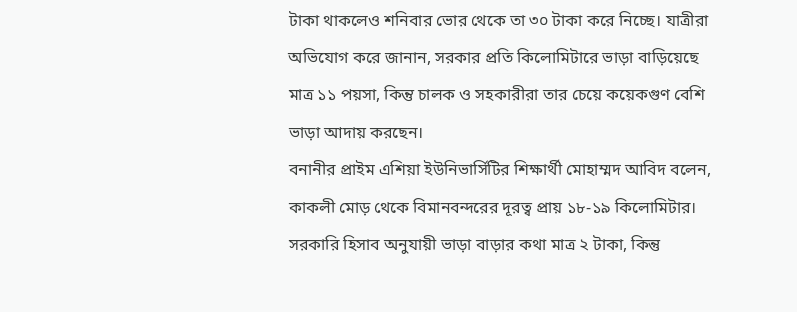টাকা থাকলেও শনিবার ভোর থেকে তা ৩০ টাকা করে নিচ্ছে। যাত্রীরা অভিযোগ করে জানান, সরকার প্রতি কিলোমিটারে ভাড়া বাড়িয়েছে মাত্র ১১ পয়সা, কিন্তু চালক ও সহকারীরা তার চেয়ে কয়েকগুণ বেশি ভাড়া আদায় করছেন।
বনানীর প্রাইম এশিয়া ইউনিভার্সিটির শিক্ষার্থী মোহাম্মদ আবিদ বলেন, কাকলী মোড় থেকে বিমানবন্দরের দূরত্ব প্রায় ১৮-১৯ কিলোমিটার। সরকারি হিসাব অনুযায়ী ভাড়া বাড়ার কথা মাত্র ২ টাকা, কিন্তু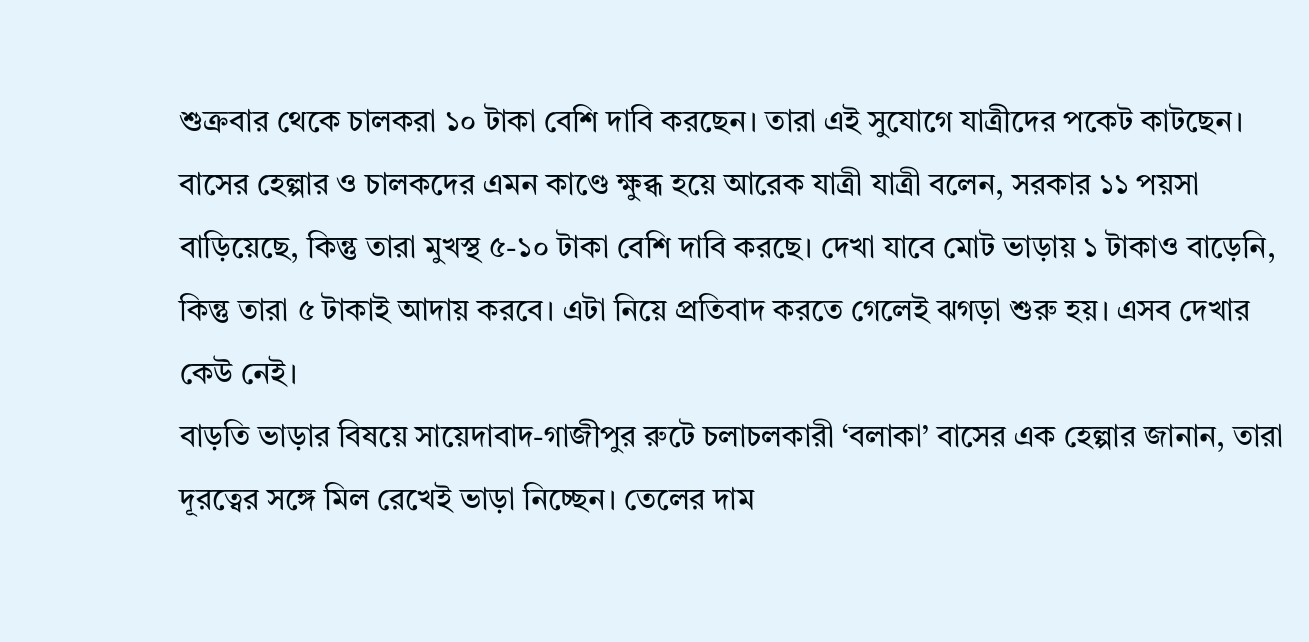শুক্রবার থেকে চালকরা ১০ টাকা বেশি দাবি করছেন। তারা এই সুযোগে যাত্রীদের পকেট কাটছেন।
বাসের হেল্পার ও চালকদের এমন কাণ্ডে ক্ষুব্ধ হয়ে আরেক যাত্রী যাত্রী বলেন, সরকার ১১ পয়সা বাড়িয়েছে, কিন্তু তারা মুখস্থ ৫-১০ টাকা বেশি দাবি করছে। দেখা যাবে মোট ভাড়ায় ১ টাকাও বাড়েনি, কিন্তু তারা ৫ টাকাই আদায় করবে। এটা নিয়ে প্রতিবাদ করতে গেলেই ঝগড়া শুরু হয়। এসব দেখার কেউ নেই।
বাড়তি ভাড়ার বিষয়ে সায়েদাবাদ-গাজীপুর রুটে চলাচলকারী ‘বলাকা’ বাসের এক হেল্পার জানান, তারা দূরত্বের সঙ্গে মিল রেখেই ভাড়া নিচ্ছেন। তেলের দাম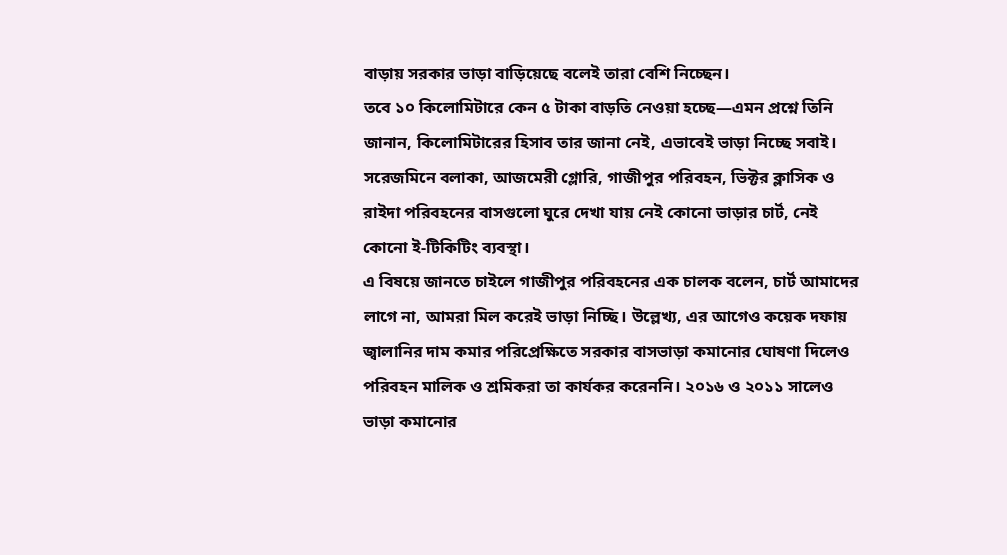বাড়ায় সরকার ভাড়া বাড়িয়েছে বলেই তারা বেশি নিচ্ছেন।
তবে ১০ কিলোমিটারে কেন ৫ টাকা বাড়তি নেওয়া হচ্ছে—এমন প্রশ্নে তিনি জানান, কিলোমিটারের হিসাব তার জানা নেই, এভাবেই ভাড়া নিচ্ছে সবাই। সরেজমিনে বলাকা, আজমেরী গ্লোরি, গাজীপুর পরিবহন, ভিক্টর ক্লাসিক ও রাইদা পরিবহনের বাসগুলো ঘুরে দেখা যায় নেই কোনো ভাড়ার চার্ট, নেই কোনো ই-টিকিটিং ব্যবস্থা।
এ বিষয়ে জানতে চাইলে গাজীপুর পরিবহনের এক চালক বলেন, চার্ট আমাদের লাগে না, আমরা মিল করেই ভাড়া নিচ্ছি। উল্লেখ্য, এর আগেও কয়েক দফায় জ্বালানির দাম কমার পরিপ্রেক্ষিতে সরকার বাসভাড়া কমানোর ঘোষণা দিলেও পরিবহন মালিক ও শ্রমিকরা তা কার্যকর করেননি। ২০১৬ ও ২০১১ সালেও ভাড়া কমানোর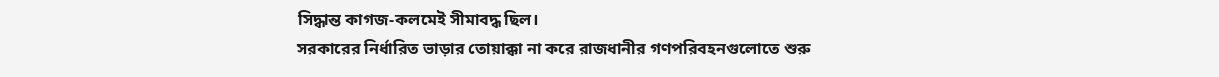সিদ্ধান্ত কাগজ-কলমেই সীমাবদ্ধ ছিল।
সরকারের নির্ধারিত ভাড়ার তোয়াক্কা না করে রাজধানীর গণপরিবহনগুলোতে শুরু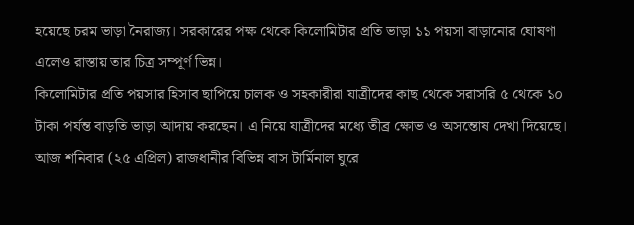হয়েছে চরম ভাড়া নৈরাজ্য। সরকারের পক্ষ থেকে কিলোমিটার প্রতি ভাড়া ১১ পয়সা বাড়ানোর ঘোষণা এলেও রাস্তায় তার চিত্র সম্পূর্ণ ভিন্ন।
কিলোমিটার প্রতি পয়সার হিসাব ছাপিয়ে চালক ও সহকারীরা যাত্রীদের কাছ থেকে সরাসরি ৫ থেকে ১০ টাকা পর্যন্ত বাড়তি ভাড়া আদায় করছেন। এ নিয়ে যাত্রীদের মধ্যে তীব্র ক্ষোভ ও অসন্তোষ দেখা দিয়েছে।
আজ শনিবার (২৫ এপ্রিল) রাজধানীর বিভিন্ন বাস টার্মিনাল ঘুরে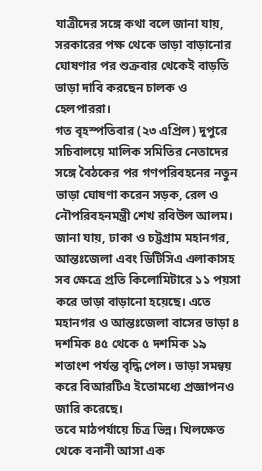যাত্রীদের সঙ্গে কথা বলে জানা যায়, সরকারের পক্ষ থেকে ভাড়া বাড়ানোর ঘোষণার পর শুক্রবার থেকেই বাড়তি ভাড়া দাবি করছেন চালক ও হেলপাররা।
গত বৃহস্পতিবার (২৩ এপ্রিল) দুপুরে সচিবালয়ে মালিক সমিতির নেতাদের সঙ্গে বৈঠকের পর গণপরিবহনের নতুন ভাড়া ঘোষণা করেন সড়ক, রেল ও নৌপরিবহনমন্ত্রী শেখ রবিউল আলম।
জানা যায়, ঢাকা ও চট্টগ্রাম মহানগর, আন্তঃজেলা এবং ডিটিসিএ এলাকাসহ সব ক্ষেত্রে প্রতি কিলোমিটারে ১১ পয়সা করে ভাড়া বাড়ানো হয়েছে। এতে মহানগর ও আন্তঃজেলা বাসের ভাড়া ৪ দশমিক ৪৫ থেকে ৫ দশমিক ১৯ শতাংশ পর্যন্ত বৃদ্ধি পেল। ভাড়া সমন্বয় করে বিআরটিএ ইতোমধ্যে প্রজ্ঞাপনও জারি করেছে।
তবে মাঠপর্যায়ে চিত্র ভিন্ন। খিলক্ষেত থেকে বনানী আসা এক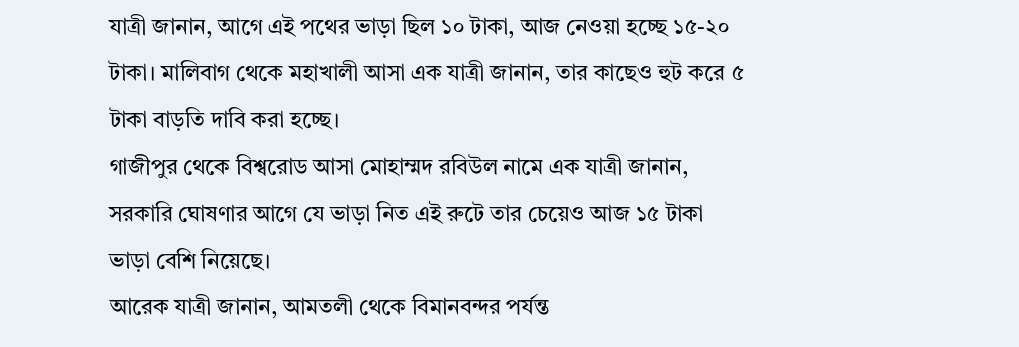যাত্রী জানান, আগে এই পথের ভাড়া ছিল ১০ টাকা, আজ নেওয়া হচ্ছে ১৫-২০ টাকা। মালিবাগ থেকে মহাখালী আসা এক যাত্রী জানান, তার কাছেও হুট করে ৫ টাকা বাড়তি দাবি করা হচ্ছে।
গাজীপুর থেকে বিশ্বরোড আসা মোহাম্মদ রবিউল নামে এক যাত্রী জানান, সরকারি ঘোষণার আগে যে ভাড়া নিত এই রুটে তার চেয়েও আজ ১৫ টাকা ভাড়া বেশি নিয়েছে।
আরেক যাত্রী জানান, আমতলী থেকে বিমানবন্দর পর্যন্ত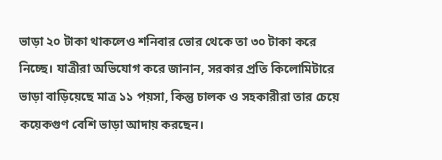ভাড়া ২০ টাকা থাকলেও শনিবার ভোর থেকে তা ৩০ টাকা করে নিচ্ছে। যাত্রীরা অভিযোগ করে জানান, সরকার প্রতি কিলোমিটারে ভাড়া বাড়িয়েছে মাত্র ১১ পয়সা, কিন্তু চালক ও সহকারীরা তার চেয়ে কয়েকগুণ বেশি ভাড়া আদায় করছেন।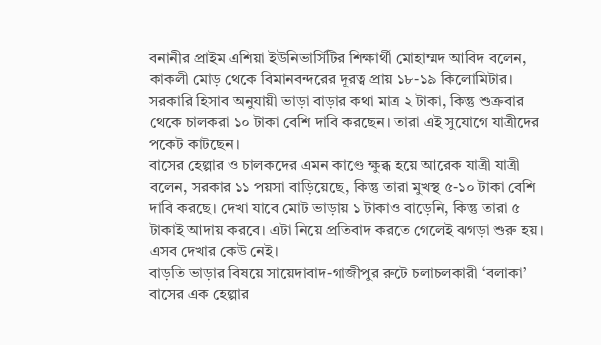বনানীর প্রাইম এশিয়া ইউনিভার্সিটির শিক্ষার্থী মোহাম্মদ আবিদ বলেন, কাকলী মোড় থেকে বিমানবন্দরের দূরত্ব প্রায় ১৮-১৯ কিলোমিটার। সরকারি হিসাব অনুযায়ী ভাড়া বাড়ার কথা মাত্র ২ টাকা, কিন্তু শুক্রবার থেকে চালকরা ১০ টাকা বেশি দাবি করছেন। তারা এই সুযোগে যাত্রীদের পকেট কাটছেন।
বাসের হেল্পার ও চালকদের এমন কাণ্ডে ক্ষুব্ধ হয়ে আরেক যাত্রী যাত্রী বলেন, সরকার ১১ পয়সা বাড়িয়েছে, কিন্তু তারা মুখস্থ ৫-১০ টাকা বেশি দাবি করছে। দেখা যাবে মোট ভাড়ায় ১ টাকাও বাড়েনি, কিন্তু তারা ৫ টাকাই আদায় করবে। এটা নিয়ে প্রতিবাদ করতে গেলেই ঝগড়া শুরু হয়। এসব দেখার কেউ নেই।
বাড়তি ভাড়ার বিষয়ে সায়েদাবাদ-গাজীপুর রুটে চলাচলকারী ‘বলাকা’ বাসের এক হেল্পার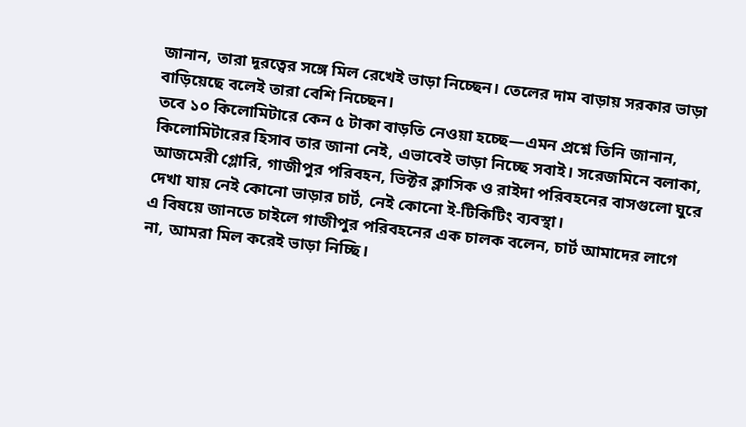জানান, তারা দূরত্বের সঙ্গে মিল রেখেই ভাড়া নিচ্ছেন। তেলের দাম বাড়ায় সরকার ভাড়া বাড়িয়েছে বলেই তারা বেশি নিচ্ছেন।
তবে ১০ কিলোমিটারে কেন ৫ টাকা বাড়তি নেওয়া হচ্ছে—এমন প্রশ্নে তিনি জানান, কিলোমিটারের হিসাব তার জানা নেই, এভাবেই ভাড়া নিচ্ছে সবাই। সরেজমিনে বলাকা, আজমেরী গ্লোরি, গাজীপুর পরিবহন, ভিক্টর ক্লাসিক ও রাইদা পরিবহনের বাসগুলো ঘুরে দেখা যায় নেই কোনো ভাড়ার চার্ট, নেই কোনো ই-টিকিটিং ব্যবস্থা।
এ বিষয়ে জানতে চাইলে গাজীপুর পরিবহনের এক চালক বলেন, চার্ট আমাদের লাগে না, আমরা মিল করেই ভাড়া নিচ্ছি।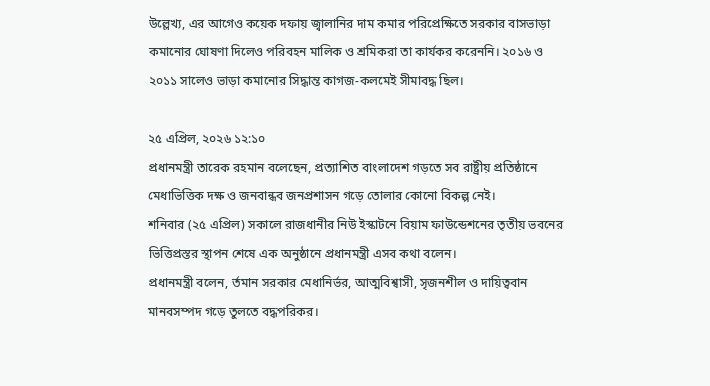উল্লেখ্য, এর আগেও কয়েক দফায় জ্বালানির দাম কমার পরিপ্রেক্ষিতে সরকার বাসভাড়া কমানোর ঘোষণা দিলেও পরিবহন মালিক ও শ্রমিকরা তা কার্যকর করেননি। ২০১৬ ও ২০১১ সালেও ভাড়া কমানোর সিদ্ধান্ত কাগজ-কলমেই সীমাবদ্ধ ছিল।

২৫ এপ্রিল, ২০২৬ ১২:১০
প্রধানমন্ত্রী তারেক রহমান বলেছেন, প্রত্যাশিত বাংলাদেশ গড়তে সব রাষ্ট্রীয় প্রতিষ্ঠানে মেধাভিত্তিক দক্ষ ও জনবান্ধব জনপ্রশাসন গড়ে তোলার কোনো বিকল্প নেই।
শনিবার (২৫ এপ্রিল) সকালে রাজধানীর নিউ ইস্কাটনে বিয়াম ফাউন্ডেশনের তৃতীয় ভবনের ভিত্তিপ্রস্তর স্থাপন শেষে এক অনুষ্ঠানে প্রধানমন্ত্রী এসব কথা বলেন।
প্রধানমন্ত্রী বলেন, র্তমান সরকার মেধানির্ভর, আত্মবিশ্বাসী, সৃজনশীল ও দায়িত্ববান মানবসম্পদ গড়ে তুলতে বদ্ধপরিকর।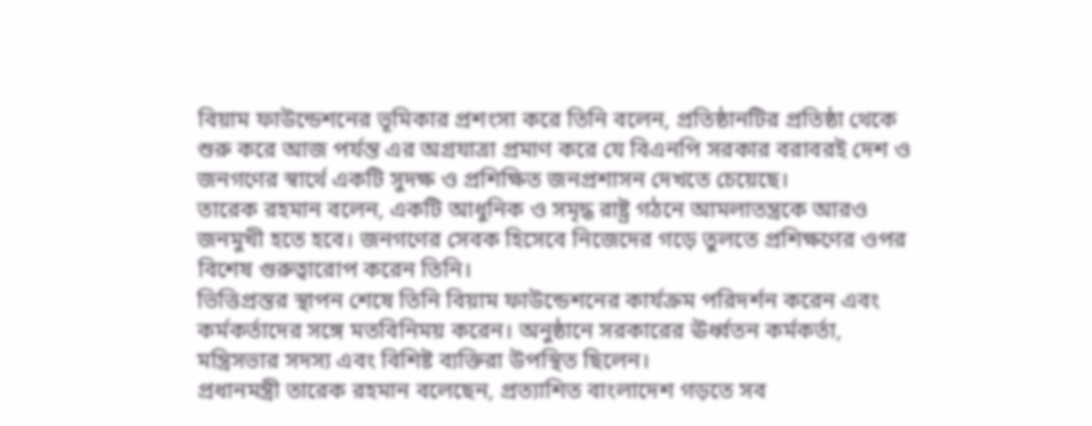বিয়াম ফাউন্ডেশনের ভূমিকার প্রশংসা করে তিনি বলেন, প্রতিষ্ঠানটির প্রতিষ্ঠা থেকে শুরু করে আজ পর্যন্ত এর অগ্রযাত্রা প্রমাণ করে যে বিএনপি সরকার বরাবরই দেশ ও জনগণের স্বার্থে একটি সুদক্ষ ও প্রশিক্ষিত জনপ্রশাসন দেখতে চেয়েছে।
তারেক রহমান বলেন, একটি আধুনিক ও সমৃদ্ধ রাষ্ট্র গঠনে আমলাতন্ত্রকে আরও জনমুখী হতে হবে। জনগণের সেবক হিসেবে নিজেদের গড়ে তুলতে প্রশিক্ষণের ওপর বিশেষ গুরুত্বারোপ করেন তিনি।
ভিত্তিপ্রস্তর স্থাপন শেষে তিনি বিয়াম ফাউন্ডেশনের কার্যক্রম পরিদর্শন করেন এবং কর্মকর্তাদের সঙ্গে মতবিনিময় করেন। অনুষ্ঠানে সরকারের ঊর্ধ্বতন কর্মকর্তা, মন্ত্রিসভার সদস্য এবং বিশিষ্ট ব্যক্তিরা উপস্থিত ছিলেন।
প্রধানমন্ত্রী তারেক রহমান বলেছেন, প্রত্যাশিত বাংলাদেশ গড়তে সব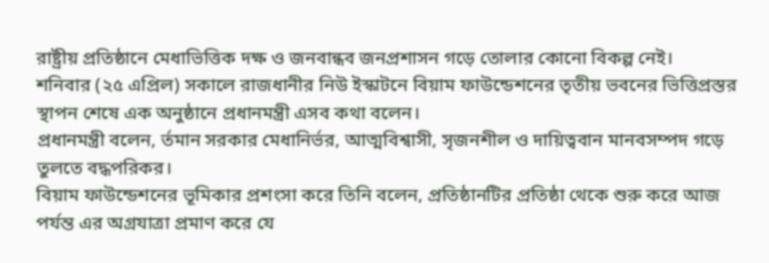রাষ্ট্রীয় প্রতিষ্ঠানে মেধাভিত্তিক দক্ষ ও জনবান্ধব জনপ্রশাসন গড়ে তোলার কোনো বিকল্প নেই।
শনিবার (২৫ এপ্রিল) সকালে রাজধানীর নিউ ইস্কাটনে বিয়াম ফাউন্ডেশনের তৃতীয় ভবনের ভিত্তিপ্রস্তর স্থাপন শেষে এক অনুষ্ঠানে প্রধানমন্ত্রী এসব কথা বলেন।
প্রধানমন্ত্রী বলেন, র্তমান সরকার মেধানির্ভর, আত্মবিশ্বাসী, সৃজনশীল ও দায়িত্ববান মানবসম্পদ গড়ে তুলতে বদ্ধপরিকর।
বিয়াম ফাউন্ডেশনের ভূমিকার প্রশংসা করে তিনি বলেন, প্রতিষ্ঠানটির প্রতিষ্ঠা থেকে শুরু করে আজ পর্যন্ত এর অগ্রযাত্রা প্রমাণ করে যে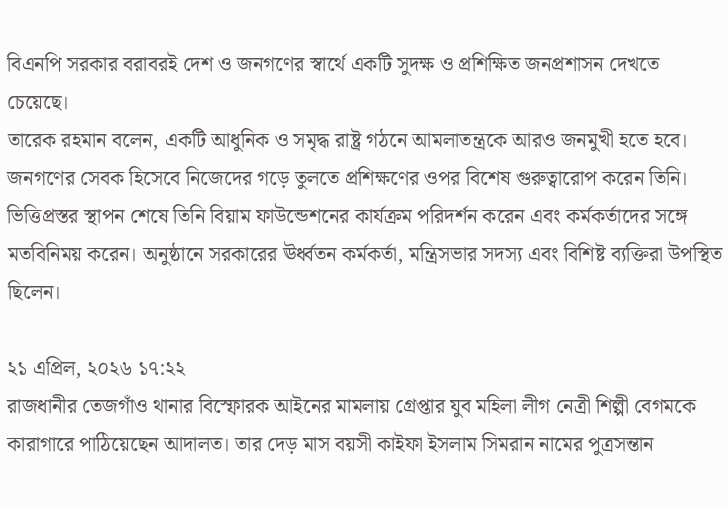বিএনপি সরকার বরাবরই দেশ ও জনগণের স্বার্থে একটি সুদক্ষ ও প্রশিক্ষিত জনপ্রশাসন দেখতে চেয়েছে।
তারেক রহমান বলেন, একটি আধুনিক ও সমৃদ্ধ রাষ্ট্র গঠনে আমলাতন্ত্রকে আরও জনমুখী হতে হবে। জনগণের সেবক হিসেবে নিজেদের গড়ে তুলতে প্রশিক্ষণের ওপর বিশেষ গুরুত্বারোপ করেন তিনি।
ভিত্তিপ্রস্তর স্থাপন শেষে তিনি বিয়াম ফাউন্ডেশনের কার্যক্রম পরিদর্শন করেন এবং কর্মকর্তাদের সঙ্গে মতবিনিময় করেন। অনুষ্ঠানে সরকারের ঊর্ধ্বতন কর্মকর্তা, মন্ত্রিসভার সদস্য এবং বিশিষ্ট ব্যক্তিরা উপস্থিত ছিলেন।

২১ এপ্রিল, ২০২৬ ১৭:২২
রাজধানীর তেজগাঁও থানার বিস্ফোরক আইনের মামলায় গ্রেপ্তার যুব মহিলা লীগ নেত্রী শিল্পী বেগমকে কারাগারে পাঠিয়েছেন আদালত। তার দেড় মাস বয়সী কাইফা ইসলাম সিমরান নামের পুত্রসন্তান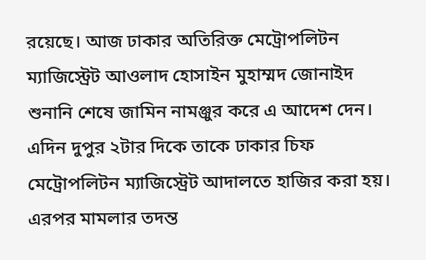রয়েছে। আজ ঢাকার অতিরিক্ত মেট্রোপলিটন ম্যাজিস্ট্রেট আওলাদ হোসাইন মুহাম্মদ জোনাইদ শুনানি শেষে জামিন নামঞ্জুর করে এ আদেশ দেন।
এদিন দুপুর ২টার দিকে তাকে ঢাকার চিফ মেট্রোপলিটন ম্যাজিস্ট্রেট আদালতে হাজির করা হয়। এরপর মামলার তদন্ত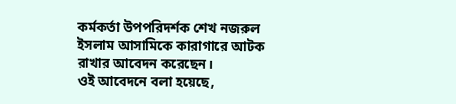কর্মকর্তা উপপরিদর্শক শেখ নজরুল ইসলাম আসামিকে কারাগারে আটক রাখার আবেদন করেছেন।
ওই আবেদনে বলা হয়েছে,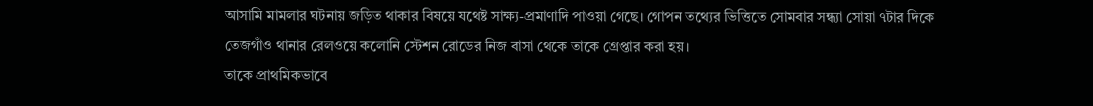আসামি মামলার ঘটনায় জড়িত থাকার বিষয়ে যথেষ্ট সাক্ষ্য-প্রমাণাদি পাওয়া গেছে। গোপন তথ্যের ভিত্তিতে সোমবার সন্ধ্যা সোয়া ৭টার দিকে তেজগাঁও থানার রেলওয়ে কলোনি স্টেশন রোডের নিজ বাসা থেকে তাকে গ্রেপ্তার করা হয়।
তাকে প্রাথমিকভাবে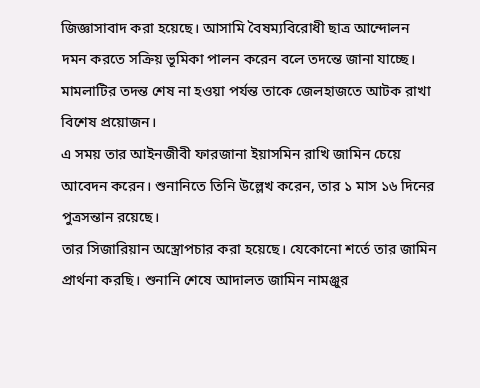জিজ্ঞাসাবাদ করা হয়েছে। আসামি বৈষম্যবিরোধী ছাত্র আন্দোলন দমন করতে সক্রিয় ভূমিকা পালন করেন বলে তদন্তে জানা যাচ্ছে। মামলাটির তদন্ত শেষ না হওয়া পর্যন্ত তাকে জেলহাজতে আটক রাখা বিশেষ প্রয়োজন।
এ সময় তার আইনজীবী ফারজানা ইয়াসমিন রাখি জামিন চেয়ে আবেদন করেন। শুনানিতে তিনি উল্লেখ করেন, তার ১ মাস ১৬ দিনের পুত্রসন্তান রয়েছে।
তার সিজারিয়ান অস্ত্রোপচার করা হয়েছে। যেকোনো শর্তে তার জামিন প্রার্থনা করছি। শুনানি শেষে আদালত জামিন নামঞ্জুর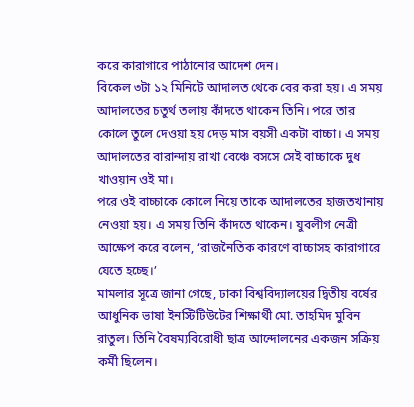করে কারাগারে পাঠানোর আদেশ দেন।
বিকেল ৩টা ১২ মিনিটে আদালত থেকে বের করা হয়। এ সময় আদালতের চতুর্থ তলায় কাঁদতে থাকেন তিনি। পরে তার কোলে তুলে দেওয়া হয় দেড় মাস বয়সী একটা বাচ্চা। এ সময় আদালতের বারান্দায় রাখা বেঞ্চে বসসে সেই বাচ্চাকে দুধ খাওয়ান ওই মা।
পরে ওই বাচ্চাকে কোলে নিয়ে তাকে আদালতের হাজতখানায় নেওয়া হয়। এ সময় তিনি কাঁদতে থাকেন। যুবলীগ নেত্রী আক্ষেপ করে বলেন, ‘রাজনৈতিক কারণে বাচ্চাসহ কারাগারে যেতে হচ্ছে।’
মামলার সূত্রে জানা গেছে, ঢাকা বিশ্ববিদ্যালয়ের দ্বিতীয় বর্ষের আধুনিক ভাষা ইনস্টিটিউটের শিক্ষার্থী মো. তাহমিদ মুবিন রাতুল। তিনি বৈষম্যবিরোধী ছাত্র আন্দোলনের একজন সক্রিয় কর্মী ছিলেন।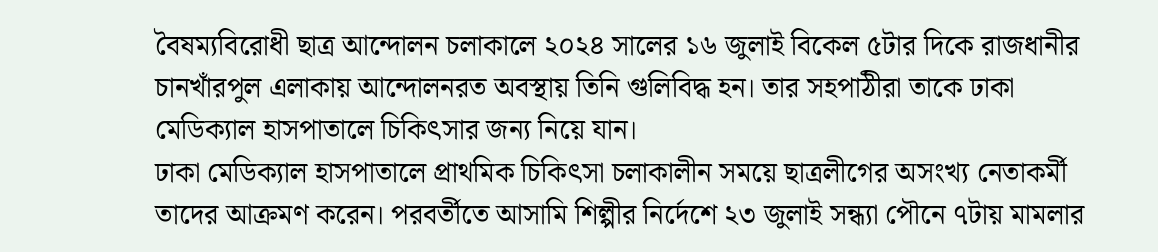বৈষম্যবিরোধী ছাত্র আন্দোলন চলাকালে ২০২৪ সালের ১৬ জুলাই বিকেল ৫টার দিকে রাজধানীর চানখাঁরপুল এলাকায় আন্দোলনরত অবস্থায় তিনি গুলিবিদ্ধ হন। তার সহপাঠীরা তাকে ঢাকা মেডিক্যাল হাসপাতালে চিকিৎসার জন্য নিয়ে যান।
ঢাকা মেডিক্যাল হাসপাতালে প্রাথমিক চিকিৎসা চলাকালীন সময়ে ছাত্রলীগের অসংখ্য নেতাকর্মী তাদের আক্রমণ করেন। পরবর্তীতে আসামি শিল্পীর নির্দেশে ২৩ জুলাই সন্ধ্যা পৌনে ৭টায় মামলার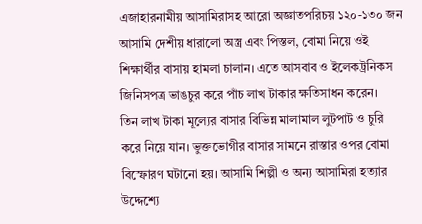এজাহারনামীয় আসামিরাসহ আরো অজ্ঞাতপরিচয় ১২০-১৩০ জন আসামি দেশীয় ধারালো অস্ত্র এবং পিস্তল, বোমা নিয়ে ওই শিক্ষার্থীর বাসায় হামলা চালান। এতে আসবাব ও ইলেকট্রনিকস জিনিসপত্র ভাঙচুর করে পাঁচ লাখ টাকার ক্ষতিসাধন করেন।
তিন লাখ টাকা মূল্যের বাসার বিভিন্ন মালামাল লুটপাট ও চুরি করে নিয়ে যান। ভুক্তভোগীর বাসার সামনে রাস্তার ওপর বোমা বিস্ফোরণ ঘটানো হয়। আসামি শিল্পী ও অন্য আসামিরা হত্যার উদ্দেশ্যে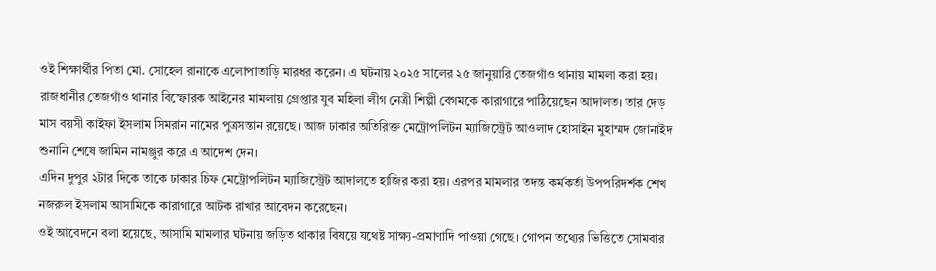ওই শিক্ষার্থীর পিতা মো. সোহেল রানাকে এলোপাতাড়ি মারধর করেন। এ ঘটনায় ২০২৫ সালের ২৫ জানুয়ারি তেজগাঁও থানায় মামলা করা হয়।
রাজধানীর তেজগাঁও থানার বিস্ফোরক আইনের মামলায় গ্রেপ্তার যুব মহিলা লীগ নেত্রী শিল্পী বেগমকে কারাগারে পাঠিয়েছেন আদালত। তার দেড় মাস বয়সী কাইফা ইসলাম সিমরান নামের পুত্রসন্তান রয়েছে। আজ ঢাকার অতিরিক্ত মেট্রোপলিটন ম্যাজিস্ট্রেট আওলাদ হোসাইন মুহাম্মদ জোনাইদ শুনানি শেষে জামিন নামঞ্জুর করে এ আদেশ দেন।
এদিন দুপুর ২টার দিকে তাকে ঢাকার চিফ মেট্রোপলিটন ম্যাজিস্ট্রেট আদালতে হাজির করা হয়। এরপর মামলার তদন্ত কর্মকর্তা উপপরিদর্শক শেখ নজরুল ইসলাম আসামিকে কারাগারে আটক রাখার আবেদন করেছেন।
ওই আবেদনে বলা হয়েছে, আসামি মামলার ঘটনায় জড়িত থাকার বিষয়ে যথেষ্ট সাক্ষ্য-প্রমাণাদি পাওয়া গেছে। গোপন তথ্যের ভিত্তিতে সোমবার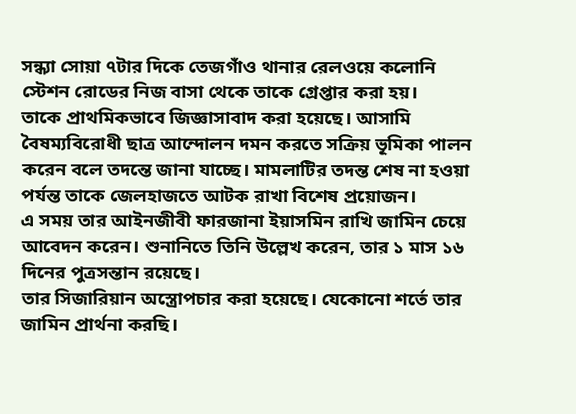সন্ধ্যা সোয়া ৭টার দিকে তেজগাঁও থানার রেলওয়ে কলোনি স্টেশন রোডের নিজ বাসা থেকে তাকে গ্রেপ্তার করা হয়।
তাকে প্রাথমিকভাবে জিজ্ঞাসাবাদ করা হয়েছে। আসামি বৈষম্যবিরোধী ছাত্র আন্দোলন দমন করতে সক্রিয় ভূমিকা পালন করেন বলে তদন্তে জানা যাচ্ছে। মামলাটির তদন্ত শেষ না হওয়া পর্যন্ত তাকে জেলহাজতে আটক রাখা বিশেষ প্রয়োজন।
এ সময় তার আইনজীবী ফারজানা ইয়াসমিন রাখি জামিন চেয়ে আবেদন করেন। শুনানিতে তিনি উল্লেখ করেন, তার ১ মাস ১৬ দিনের পুত্রসন্তান রয়েছে।
তার সিজারিয়ান অস্ত্রোপচার করা হয়েছে। যেকোনো শর্তে তার জামিন প্রার্থনা করছি।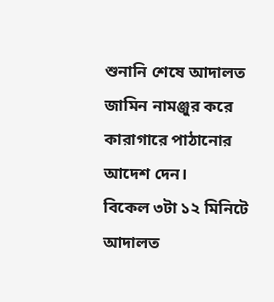শুনানি শেষে আদালত জামিন নামঞ্জুর করে কারাগারে পাঠানোর আদেশ দেন।
বিকেল ৩টা ১২ মিনিটে আদালত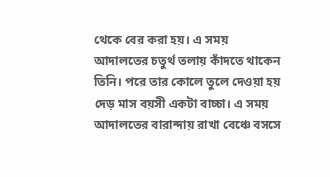থেকে বের করা হয়। এ সময় আদালতের চতুর্থ তলায় কাঁদতে থাকেন তিনি। পরে তার কোলে তুলে দেওয়া হয় দেড় মাস বয়সী একটা বাচ্চা। এ সময় আদালতের বারান্দায় রাখা বেঞ্চে বসসে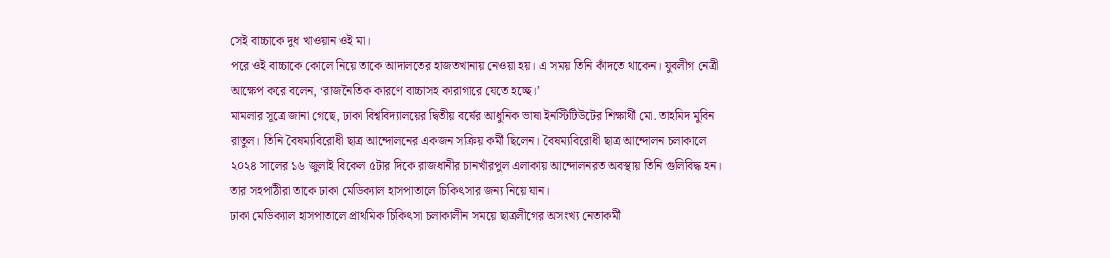সেই বাচ্চাকে দুধ খাওয়ান ওই মা।
পরে ওই বাচ্চাকে কোলে নিয়ে তাকে আদালতের হাজতখানায় নেওয়া হয়। এ সময় তিনি কাঁদতে থাকেন। যুবলীগ নেত্রী আক্ষেপ করে বলেন, ‘রাজনৈতিক কারণে বাচ্চাসহ কারাগারে যেতে হচ্ছে।’
মামলার সূত্রে জানা গেছে, ঢাকা বিশ্ববিদ্যালয়ের দ্বিতীয় বর্ষের আধুনিক ভাষা ইনস্টিটিউটের শিক্ষার্থী মো. তাহমিদ মুবিন রাতুল। তিনি বৈষম্যবিরোধী ছাত্র আন্দোলনের একজন সক্রিয় কর্মী ছিলেন। বৈষম্যবিরোধী ছাত্র আন্দোলন চলাকালে ২০২৪ সালের ১৬ জুলাই বিকেল ৫টার দিকে রাজধানীর চানখাঁরপুল এলাকায় আন্দোলনরত অবস্থায় তিনি গুলিবিদ্ধ হন। তার সহপাঠীরা তাকে ঢাকা মেডিক্যাল হাসপাতালে চিকিৎসার জন্য নিয়ে যান।
ঢাকা মেডিক্যাল হাসপাতালে প্রাথমিক চিকিৎসা চলাকালীন সময়ে ছাত্রলীগের অসংখ্য নেতাকর্মী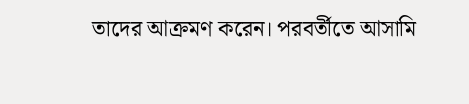তাদের আক্রমণ করেন। পরবর্তীতে আসামি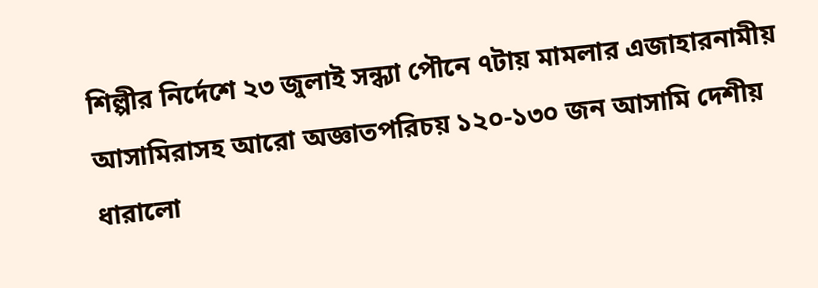শিল্পীর নির্দেশে ২৩ জুলাই সন্ধ্যা পৌনে ৭টায় মামলার এজাহারনামীয় আসামিরাসহ আরো অজ্ঞাতপরিচয় ১২০-১৩০ জন আসামি দেশীয় ধারালো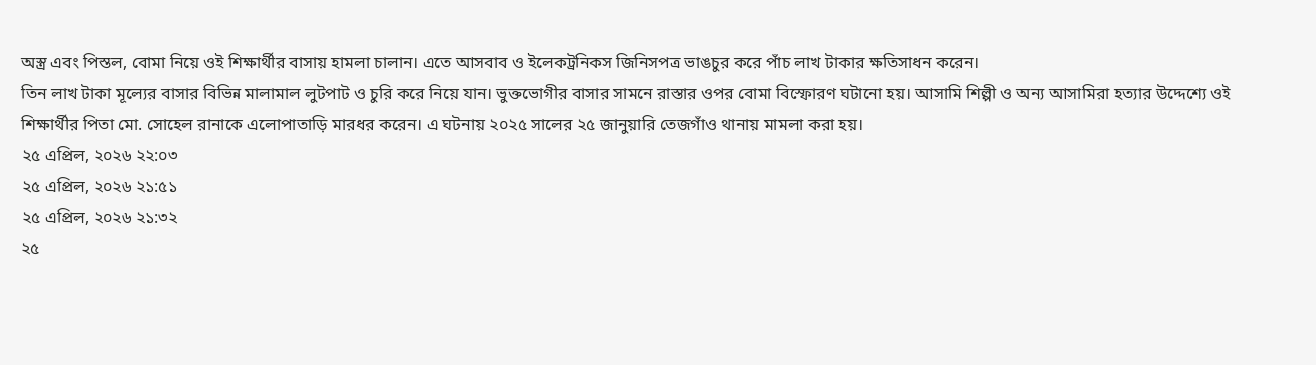অস্ত্র এবং পিস্তল, বোমা নিয়ে ওই শিক্ষার্থীর বাসায় হামলা চালান। এতে আসবাব ও ইলেকট্রনিকস জিনিসপত্র ভাঙচুর করে পাঁচ লাখ টাকার ক্ষতিসাধন করেন।
তিন লাখ টাকা মূল্যের বাসার বিভিন্ন মালামাল লুটপাট ও চুরি করে নিয়ে যান। ভুক্তভোগীর বাসার সামনে রাস্তার ওপর বোমা বিস্ফোরণ ঘটানো হয়। আসামি শিল্পী ও অন্য আসামিরা হত্যার উদ্দেশ্যে ওই শিক্ষার্থীর পিতা মো. সোহেল রানাকে এলোপাতাড়ি মারধর করেন। এ ঘটনায় ২০২৫ সালের ২৫ জানুয়ারি তেজগাঁও থানায় মামলা করা হয়।
২৫ এপ্রিল, ২০২৬ ২২:০৩
২৫ এপ্রিল, ২০২৬ ২১:৫১
২৫ এপ্রিল, ২০২৬ ২১:৩২
২৫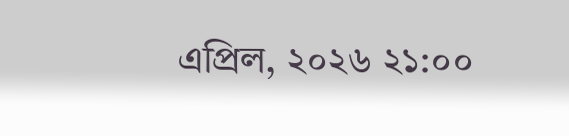এপ্রিল, ২০২৬ ২১:০০